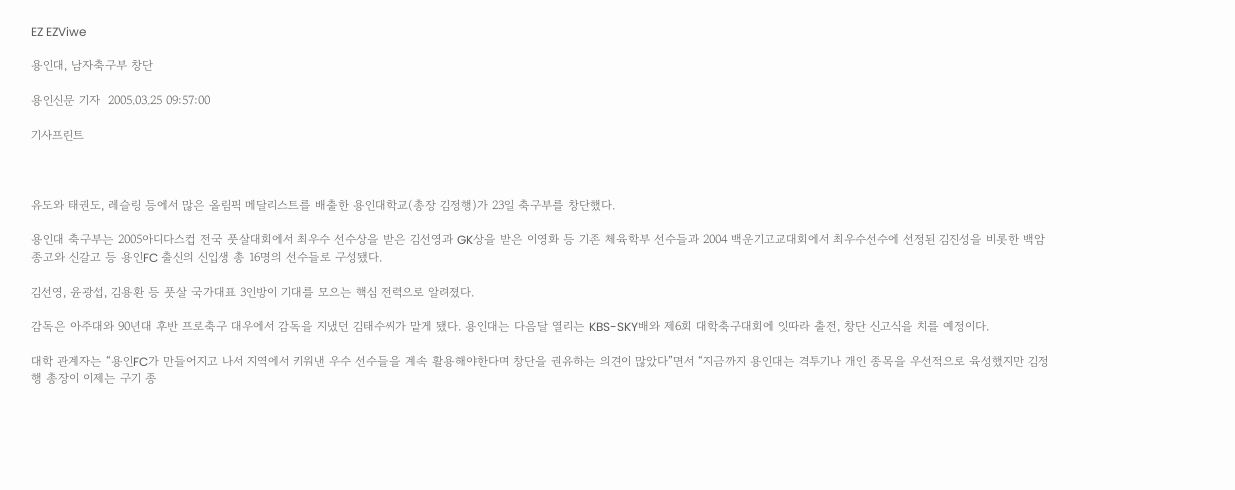EZ EZViwe

용인대, 남자축구부 창단

용인신문 기자  2005.03.25 09:57:00

기사프린트



유도와 태권도, 레슬링 등에서 많은 올림픽 메달리스트를 배출한 용인대학교(총장 김정행)가 23일 축구부를 창단했다.

용인대 축구부는 2005아디다스컵 전국 풋살대회에서 최우수 선수상을 받은 김선영과 GK상을 받은 이영화 등 기존 체육학부 선수들과 2004 백운기고교대회에서 최우수선수에 선정된 김진성을 비롯한 백암종고와 신갈고 등 용인FC 출신의 신입생 총 16명의 선수들로 구성됐다.

김선영, 윤광섭, 김용환 등 풋살 국가대표 3인방이 기대를 모으는 핵심 전력으로 알려졌다.

감독은 아주대와 90년대 후반 프로축구 대우에서 감독을 지냈던 김태수씨가 맡게 됐다. 용인대는 다음달 열리는 KBS-SKY배와 제6회 대학축구대회에 잇따라 출전, 창단 신고식을 치를 예정이다.

대학 관계자는 “용인FC가 만들어지고 나서 지역에서 키워낸 우수 선수들을 계속 활용해야한다며 창단을 권유하는 의견이 많았다”면서 “지금까지 용인대는 격투기나 개인 종목을 우선적으로 육성했지만 김정행 총장이 이제는 구기 종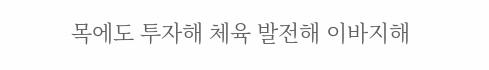목에도 투자해 체육 발전해 이바지해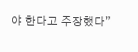야 한다고 주장했다”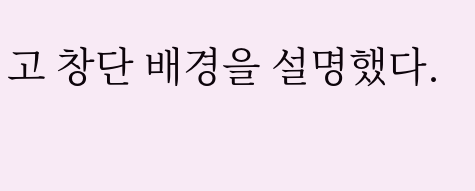고 창단 배경을 설명했다.